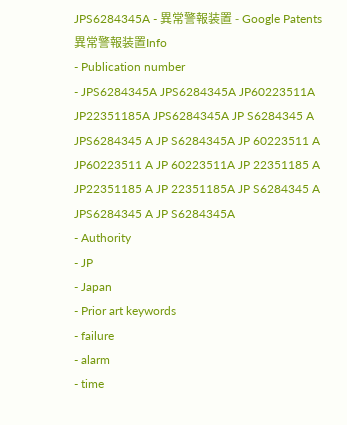JPS6284345A - 異常警報装置 - Google Patents
異常警報装置Info
- Publication number
- JPS6284345A JPS6284345A JP60223511A JP22351185A JPS6284345A JP S6284345 A JPS6284345 A JP S6284345A JP 60223511 A JP60223511 A JP 60223511A JP 22351185 A JP22351185 A JP 22351185A JP S6284345 A JPS6284345 A JP S6284345A
- Authority
- JP
- Japan
- Prior art keywords
- failure
- alarm
- time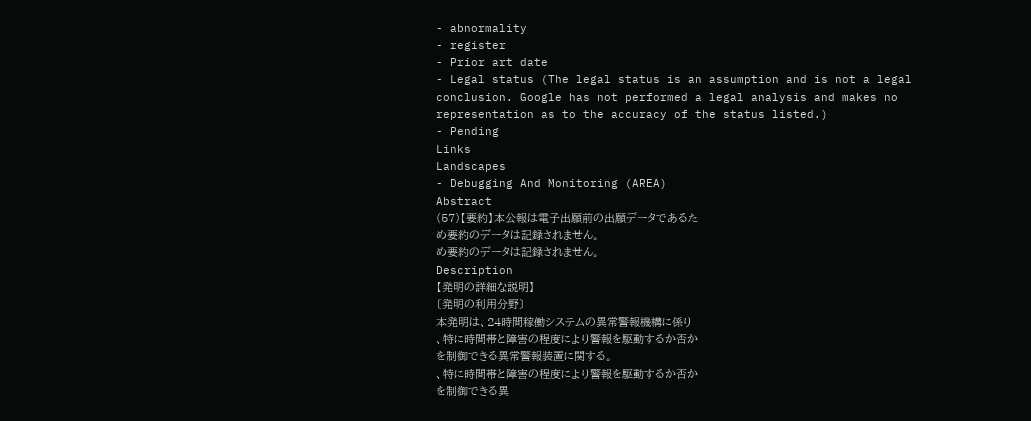- abnormality
- register
- Prior art date
- Legal status (The legal status is an assumption and is not a legal conclusion. Google has not performed a legal analysis and makes no representation as to the accuracy of the status listed.)
- Pending
Links
Landscapes
- Debugging And Monitoring (AREA)
Abstract
(57)【要約】本公報は電子出願前の出願データであるた
め要約のデータは記録されません。
め要約のデータは記録されません。
Description
【発明の詳細な説明】
〔発明の利用分野〕
本発明は、24時間稼働システムの異常警報機構に係り
、特に時間帯と障害の程度により警報を駆動するか否か
を制御できる異常警報装置に関する。
、特に時間帯と障害の程度により警報を駆動するか否か
を制御できる異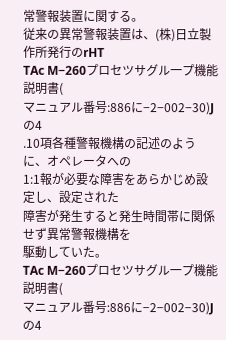常警報装置に関する。
従来の異常警報装置は、(株)日立製作所発行のrHT
TAc M−260プロセツサグル一プ機能説明書(
マニュアル番号:886に−2−002−30)Jの4
.10項各種警報機構の記述のように、オペレータへの
1:1報が必要な障害をあらかじめ設定し、設定された
障害が発生すると発生時間帯に関係せず異常警報機構を
駆動していた。
TAc M−260プロセツサグル一プ機能説明書(
マニュアル番号:886に−2−002−30)Jの4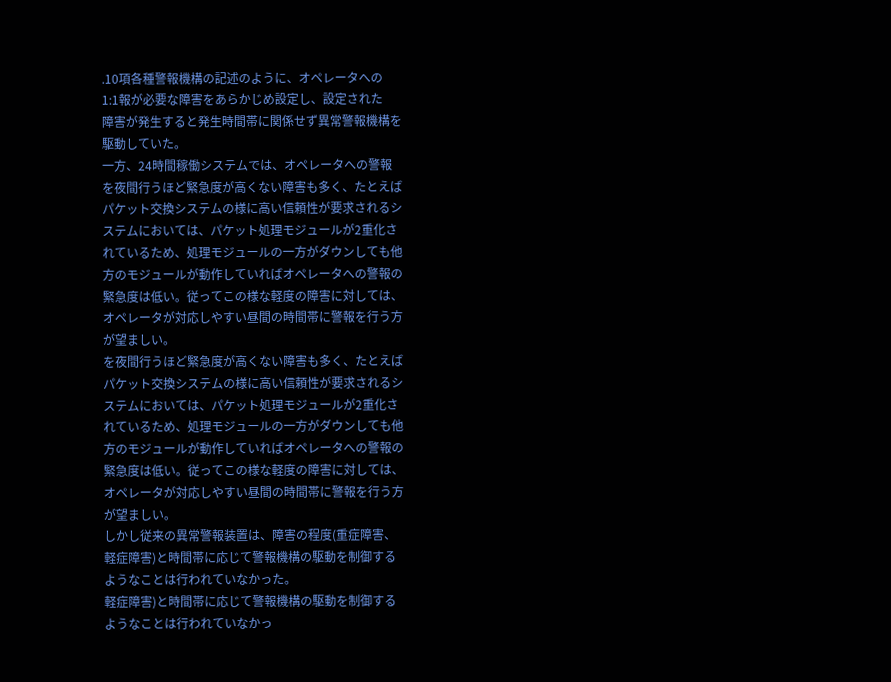.10項各種警報機構の記述のように、オペレータへの
1:1報が必要な障害をあらかじめ設定し、設定された
障害が発生すると発生時間帯に関係せず異常警報機構を
駆動していた。
一方、24時間稼働システムでは、オペレータへの警報
を夜間行うほど緊急度が高くない障害も多く、たとえば
パケット交換システムの様に高い信頼性が要求されるシ
ステムにおいては、パケット処理モジュールが2重化さ
れているため、処理モジュールの一方がダウンしても他
方のモジュールが動作していればオペレータへの警報の
緊急度は低い。従ってこの様な軽度の障害に対しては、
オペレータが対応しやすい昼間の時間帯に警報を行う方
が望ましい。
を夜間行うほど緊急度が高くない障害も多く、たとえば
パケット交換システムの様に高い信頼性が要求されるシ
ステムにおいては、パケット処理モジュールが2重化さ
れているため、処理モジュールの一方がダウンしても他
方のモジュールが動作していればオペレータへの警報の
緊急度は低い。従ってこの様な軽度の障害に対しては、
オペレータが対応しやすい昼間の時間帯に警報を行う方
が望ましい。
しかし従来の異常警報装置は、障害の程度(重症障害、
軽症障害)と時間帯に応じて警報機構の駆動を制御する
ようなことは行われていなかった。
軽症障害)と時間帯に応じて警報機構の駆動を制御する
ようなことは行われていなかっ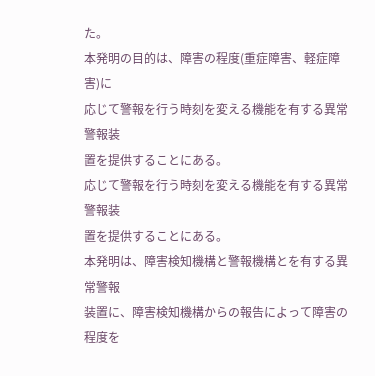た。
本発明の目的は、障害の程度(重症障害、軽症障害)に
応じて警報を行う時刻を変える機能を有する異常警報装
置を提供することにある。
応じて警報を行う時刻を変える機能を有する異常警報装
置を提供することにある。
本発明は、障害検知機構と警報機構とを有する異常警報
装置に、障害検知機構からの報告によって障害の程度を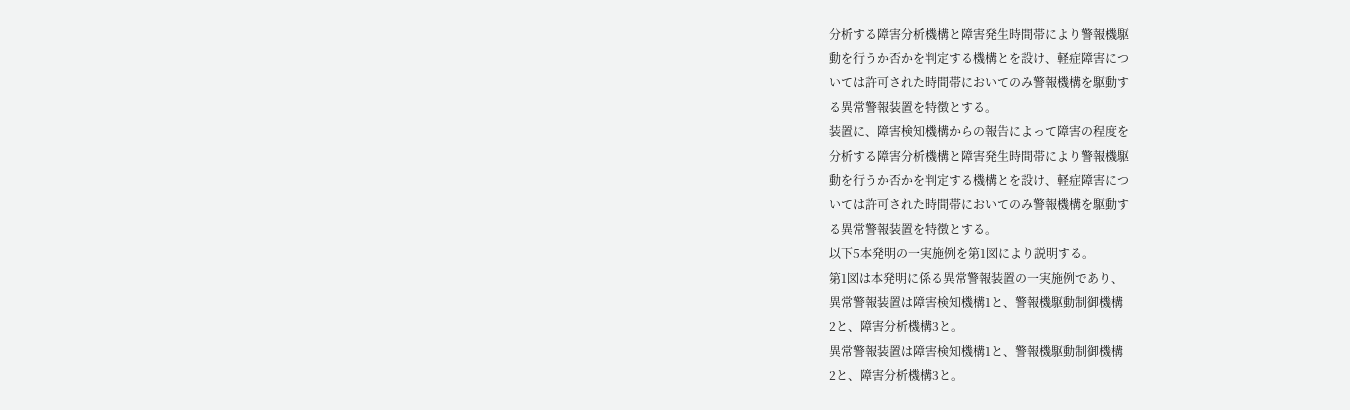分析する障害分析機構と障害発生時間帯により警報機駆
動を行うか否かを判定する機構とを設け、軽症障害につ
いては許可された時間帯においてのみ警報機構を駆動す
る異常警報装置を特徴とする。
装置に、障害検知機構からの報告によって障害の程度を
分析する障害分析機構と障害発生時間帯により警報機駆
動を行うか否かを判定する機構とを設け、軽症障害につ
いては許可された時間帯においてのみ警報機構を駆動す
る異常警報装置を特徴とする。
以下5本発明の一実施例を第1図により説明する。
第1図は本発明に係る異常警報装置の一実施例であり、
異常警報装置は障害検知機構1と、警報機駆動制御機構
2と、障害分析機構3と。
異常警報装置は障害検知機構1と、警報機駆動制御機構
2と、障害分析機構3と。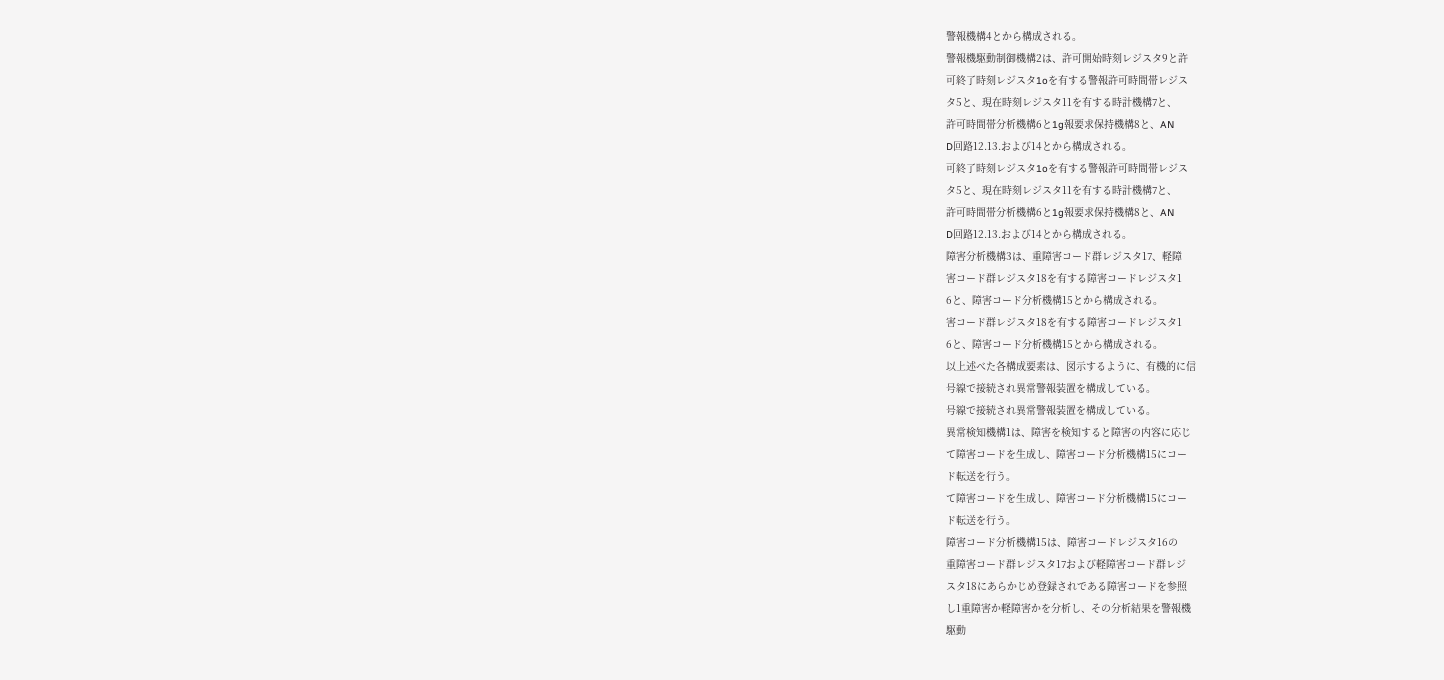警報機構4とから構成される。
警報機駆動制御機構2は、許可開始時刻レジスタ9と許
可終了時刻レジスタ1oを有する警報許可時間帯レジス
タ5と、現在時刻レジスタ11を有する時計機構7と、
許可時間帯分析機構6と1g報要求保持機構8と、AN
D回路12.13.および14とから構成される。
可終了時刻レジスタ1oを有する警報許可時間帯レジス
タ5と、現在時刻レジスタ11を有する時計機構7と、
許可時間帯分析機構6と1g報要求保持機構8と、AN
D回路12.13.および14とから構成される。
障害分析機構3は、重障害コード群レジスタ17、軽障
害コード群レジスタ18を有する障害コードレジスタ1
6と、障害コード分析機構15とから構成される。
害コード群レジスタ18を有する障害コードレジスタ1
6と、障害コード分析機構15とから構成される。
以上述べた各構成要素は、図示するように、有機的に信
号線で接続され異常警報装置を構成している。
号線で接続され異常警報装置を構成している。
異常検知機構1は、障害を検知すると障害の内容に応じ
て障害コードを生成し、障害コード分析機構15にコー
ド転送を行う。
て障害コードを生成し、障害コード分析機構15にコー
ド転送を行う。
障害コード分析機構15は、障害コードレジスタ16の
重障害コード群レジスタ17および軽障害コード群レジ
スタ18にあらかじめ登録されである障害コードを参照
し1重障害か軽障害かを分析し、その分析結果を警報機
駆動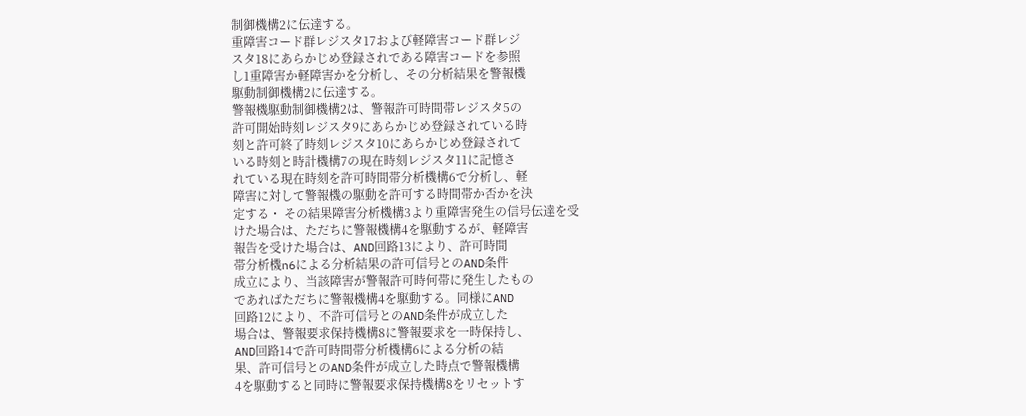制御機構2に伝達する。
重障害コード群レジスタ17および軽障害コード群レジ
スタ18にあらかじめ登録されである障害コードを参照
し1重障害か軽障害かを分析し、その分析結果を警報機
駆動制御機構2に伝達する。
警報機駆動制御機構2は、警報許可時間帯レジスタ5の
許可開始時刻レジスタ9にあらかじめ登録されている時
刻と許可終了時刻レジスタ10にあらかじめ登録されて
いる時刻と時計機構7の現在時刻レジスタ11に記憶さ
れている現在時刻を許可時間帯分析機構6で分析し、軽
障害に対して警報機の駆動を許可する時間帯か否かを決
定する・ その結果障害分析機構3より重障害発生の信号伝達を受
けた場合は、ただちに警報機構4を駆動するが、軽障害
報告を受けた場合は、AND回路13により、許可時間
帯分析機n6による分析結果の許可信号とのAND条件
成立により、当該障害が警報許可時何帯に発生したもの
であればただちに警報機構4を駆動する。同様にAND
回路12により、不許可信号とのAND条件が成立した
場合は、警報要求保持機構8に警報要求を一時保持し、
AND回路14で許可時間帯分析機構6による分析の結
果、許可信号とのAND条件が成立した時点で警報機構
4を駆動すると同時に警報要求保持機構8をリセットす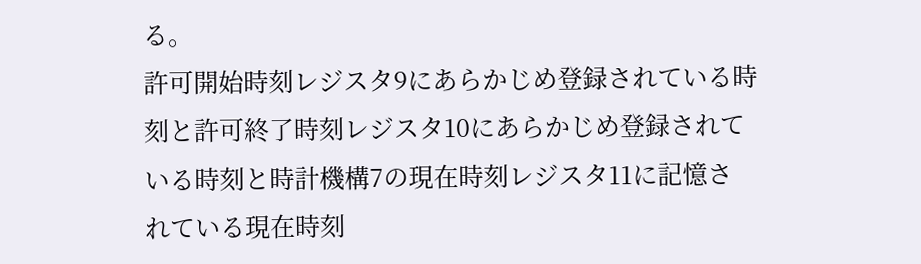る。
許可開始時刻レジスタ9にあらかじめ登録されている時
刻と許可終了時刻レジスタ10にあらかじめ登録されて
いる時刻と時計機構7の現在時刻レジスタ11に記憶さ
れている現在時刻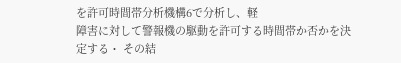を許可時間帯分析機構6で分析し、軽
障害に対して警報機の駆動を許可する時間帯か否かを決
定する・ その結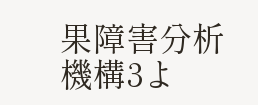果障害分析機構3よ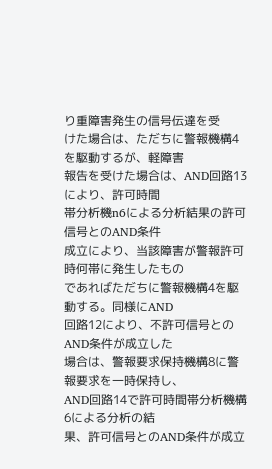り重障害発生の信号伝達を受
けた場合は、ただちに警報機構4を駆動するが、軽障害
報告を受けた場合は、AND回路13により、許可時間
帯分析機n6による分析結果の許可信号とのAND条件
成立により、当該障害が警報許可時何帯に発生したもの
であればただちに警報機構4を駆動する。同様にAND
回路12により、不許可信号とのAND条件が成立した
場合は、警報要求保持機構8に警報要求を一時保持し、
AND回路14で許可時間帯分析機構6による分析の結
果、許可信号とのAND条件が成立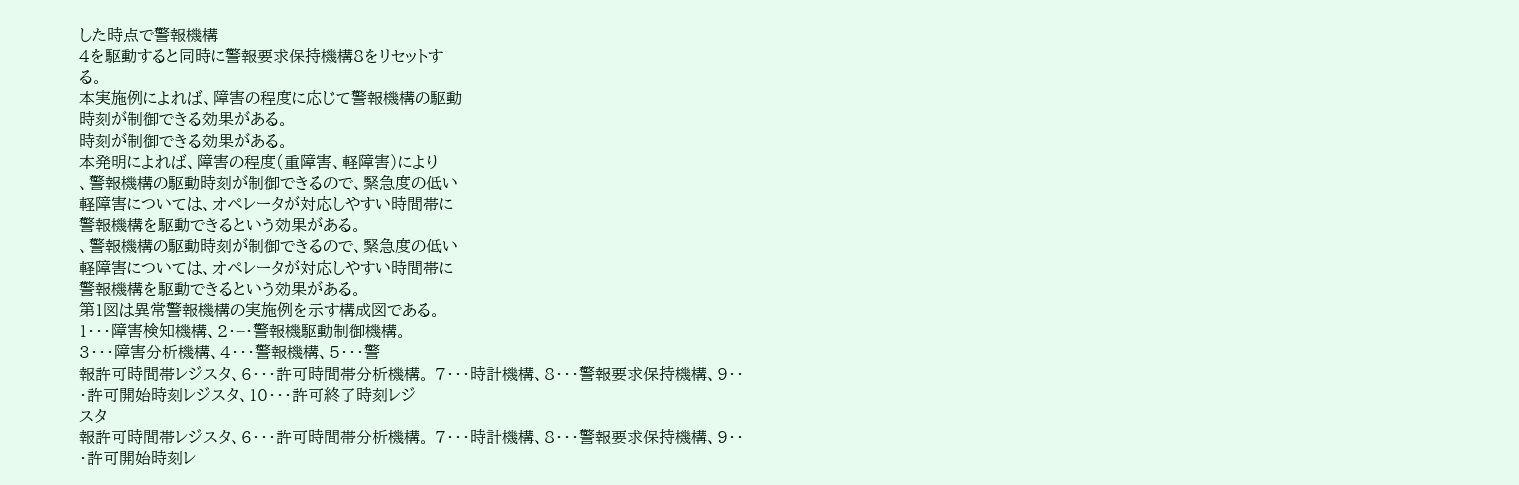した時点で警報機構
4を駆動すると同時に警報要求保持機構8をリセットす
る。
本実施例によれば、障害の程度に応じて警報機構の駆動
時刻が制御できる効果がある。
時刻が制御できる効果がある。
本発明によれば、障害の程度(重障害、軽障害)により
、警報機構の駆動時刻が制御できるので、緊急度の低い
軽障害については、オペレータが対応しやすい時間帯に
警報機構を駆動できるという効果がある。
、警報機構の駆動時刻が制御できるので、緊急度の低い
軽障害については、オペレータが対応しやすい時間帯に
警報機構を駆動できるという効果がある。
第1図は異常警報機構の実施例を示す構成図である。
1・・・障害検知機構、2・−・警報機駆動制御機構。
3・・・障害分析機構、4・・・警報機構、5・・・警
報許可時間帯レジスタ、6・・・許可時間帯分析機構。 7・・・時計機構、8・・・警報要求保持機構、9・・
・許可開始時刻レジスタ、10・・・許可終了時刻レジ
スタ
報許可時間帯レジスタ、6・・・許可時間帯分析機構。 7・・・時計機構、8・・・警報要求保持機構、9・・
・許可開始時刻レ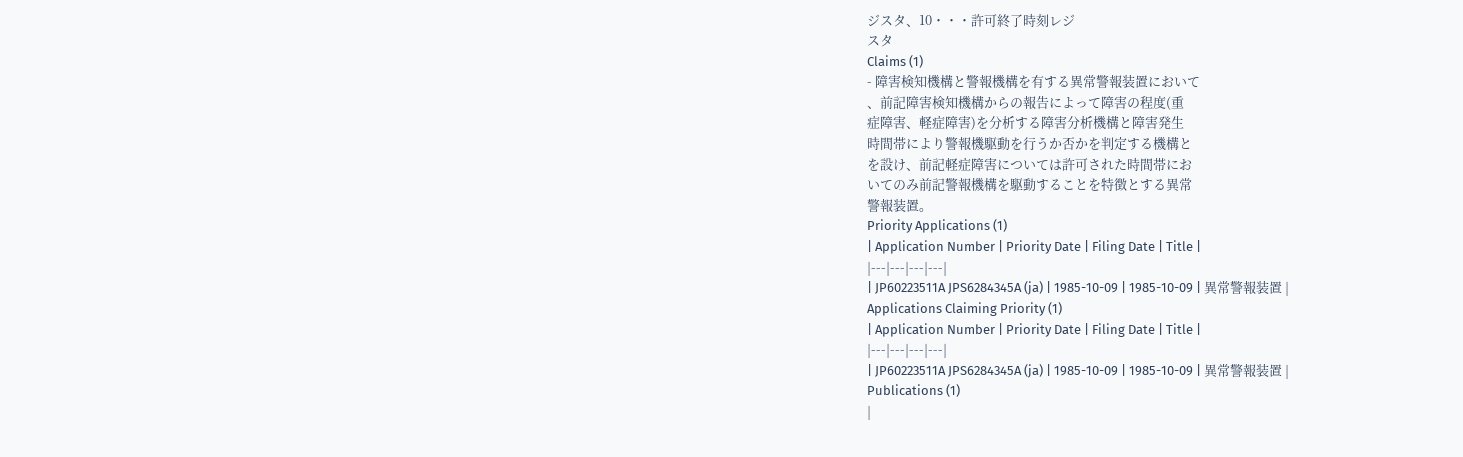ジスタ、10・・・許可終了時刻レジ
スタ
Claims (1)
- 障害検知機構と警報機構を有する異常警報装置において
、前記障害検知機構からの報告によって障害の程度(重
症障害、軽症障害)を分析する障害分析機構と障害発生
時間帯により警報機駆動を行うか否かを判定する機構と
を設け、前記軽症障害については許可された時間帯にお
いてのみ前記警報機構を駆動することを特徴とする異常
警報装置。
Priority Applications (1)
| Application Number | Priority Date | Filing Date | Title |
|---|---|---|---|
| JP60223511A JPS6284345A (ja) | 1985-10-09 | 1985-10-09 | 異常警報装置 |
Applications Claiming Priority (1)
| Application Number | Priority Date | Filing Date | Title |
|---|---|---|---|
| JP60223511A JPS6284345A (ja) | 1985-10-09 | 1985-10-09 | 異常警報装置 |
Publications (1)
|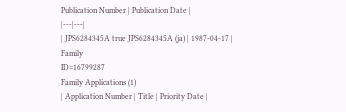Publication Number | Publication Date |
|---|---|
| JPS6284345A true JPS6284345A (ja) | 1987-04-17 |
Family
ID=16799287
Family Applications (1)
| Application Number | Title | Priority Date |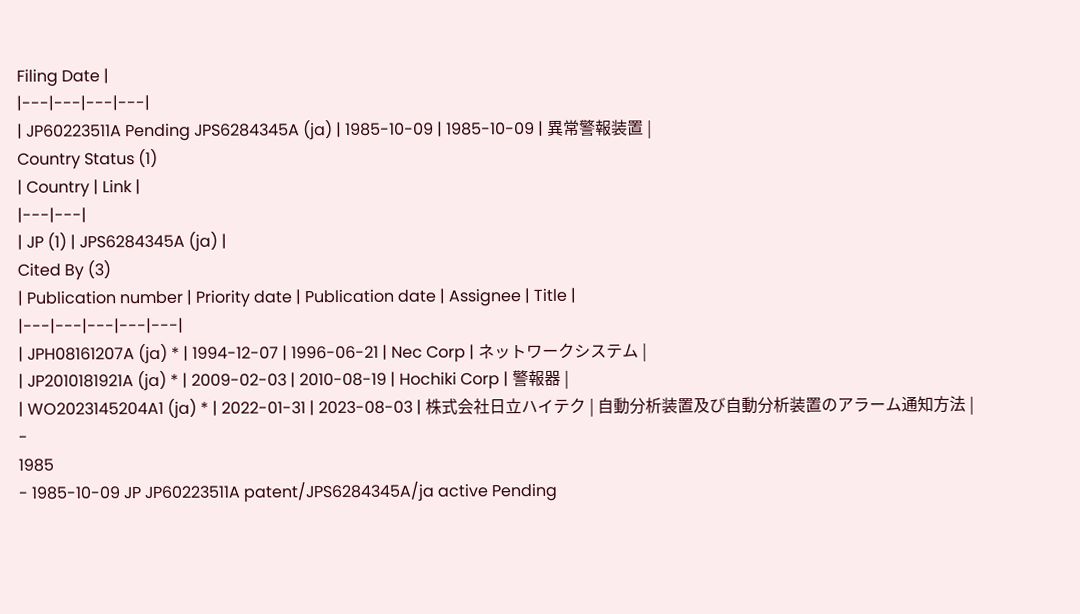Filing Date |
|---|---|---|---|
| JP60223511A Pending JPS6284345A (ja) | 1985-10-09 | 1985-10-09 | 異常警報装置 |
Country Status (1)
| Country | Link |
|---|---|
| JP (1) | JPS6284345A (ja) |
Cited By (3)
| Publication number | Priority date | Publication date | Assignee | Title |
|---|---|---|---|---|
| JPH08161207A (ja) * | 1994-12-07 | 1996-06-21 | Nec Corp | ネットワークシステム |
| JP2010181921A (ja) * | 2009-02-03 | 2010-08-19 | Hochiki Corp | 警報器 |
| WO2023145204A1 (ja) * | 2022-01-31 | 2023-08-03 | 株式会社日立ハイテク | 自動分析装置及び自動分析装置のアラーム通知方法 |
-
1985
- 1985-10-09 JP JP60223511A patent/JPS6284345A/ja active Pending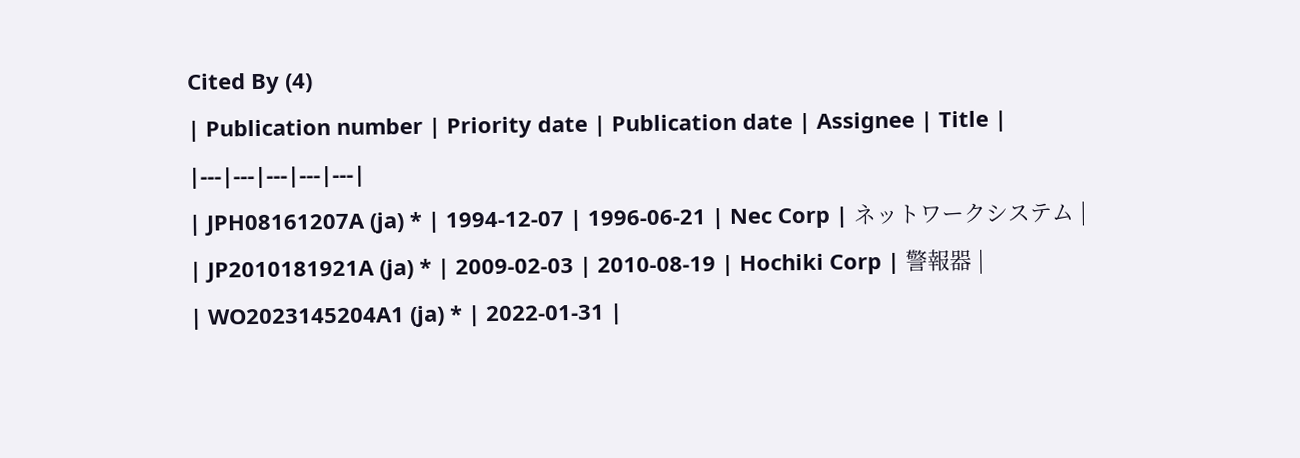Cited By (4)
| Publication number | Priority date | Publication date | Assignee | Title |
|---|---|---|---|---|
| JPH08161207A (ja) * | 1994-12-07 | 1996-06-21 | Nec Corp | ネットワークシステム |
| JP2010181921A (ja) * | 2009-02-03 | 2010-08-19 | Hochiki Corp | 警報器 |
| WO2023145204A1 (ja) * | 2022-01-31 |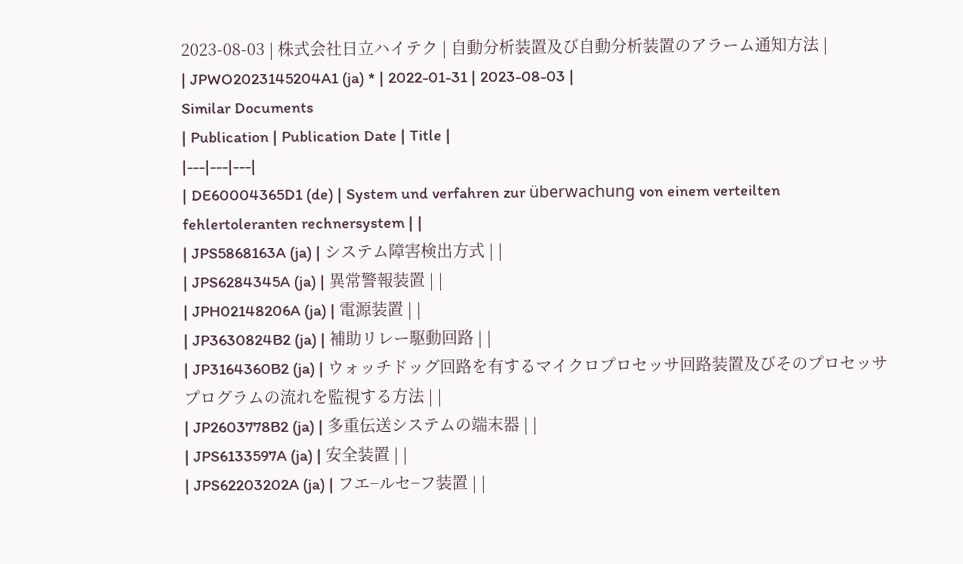2023-08-03 | 株式会社日立ハイテク | 自動分析装置及び自動分析装置のアラーム通知方法 |
| JPWO2023145204A1 (ja) * | 2022-01-31 | 2023-08-03 |
Similar Documents
| Publication | Publication Date | Title |
|---|---|---|
| DE60004365D1 (de) | System und verfahren zur überwachung von einem verteilten fehlertoleranten rechnersystem | |
| JPS5868163A (ja) | システム障害検出方式 | |
| JPS6284345A (ja) | 異常警報装置 | |
| JPH02148206A (ja) | 電源装置 | |
| JP3630824B2 (ja) | 補助リレー駆動回路 | |
| JP3164360B2 (ja) | ウォッチドッグ回路を有するマイクロプロセッサ回路装置及びそのプロセッサプログラムの流れを監視する方法 | |
| JP2603778B2 (ja) | 多重伝送システムの端末器 | |
| JPS6133597A (ja) | 安全装置 | |
| JPS62203202A (ja) | フエ−ルセ−フ装置 | |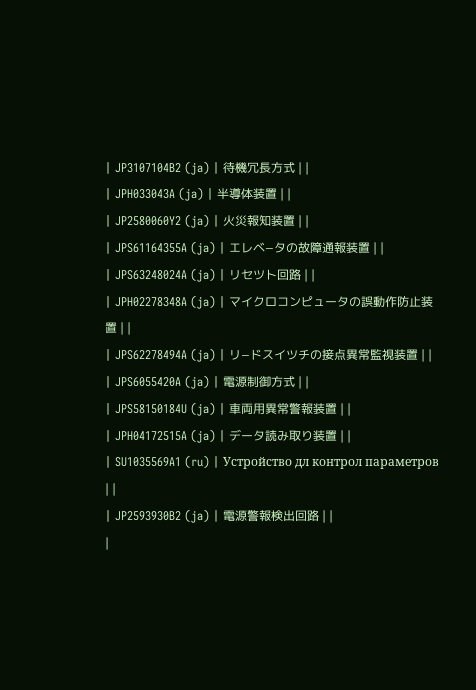| JP3107104B2 (ja) | 待機冗長方式 | |
| JPH033043A (ja) | 半導体装置 | |
| JP2580060Y2 (ja) | 火災報知装置 | |
| JPS61164355A (ja) | エレベ−タの故障通報装置 | |
| JPS63248024A (ja) | リセツト回路 | |
| JPH02278348A (ja) | マイクロコンピュータの誤動作防止装置 | |
| JPS62278494A (ja) | リ−ドスイツチの接点異常監視装置 | |
| JPS6055420A (ja) | 電源制御方式 | |
| JPS58150184U (ja) | 車両用異常警報装置 | |
| JPH04172515A (ja) | データ読み取り装置 | |
| SU1035569A1 (ru) | Устройство дл контрол параметров | |
| JP2593930B2 (ja) | 電源警報検出回路 | |
|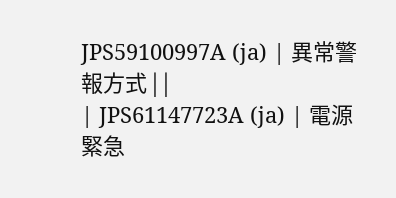JPS59100997A (ja) | 異常警報方式 | |
| JPS61147723A (ja) | 電源緊急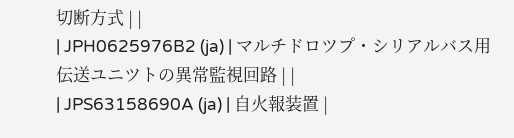切断方式 | |
| JPH0625976B2 (ja) | マルチドロツプ・シリアルバス用伝送ユニツトの異常監視回路 | |
| JPS63158690A (ja) | 自火報装置 |